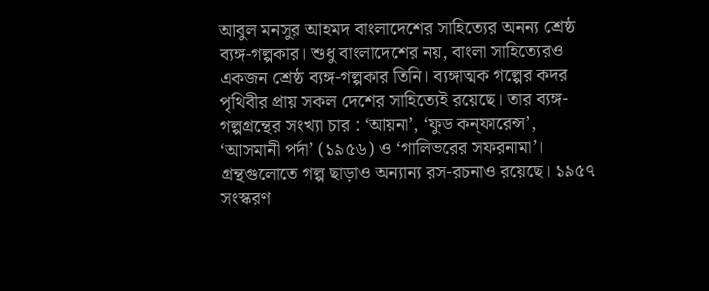আবুল মনসুর আহমদ বাংলাদেশের সাহিত্যের অনন্য শ্রেষ্ঠ ব্যঙ্গ-গল্পকার। শুধু বাংলাদেশের নয়, বাংলা সাহিত্যেরও একজন শ্রেষ্ঠ ব্যঙ্গ-গল্পকার তিনি। ব্যঙ্গাত্মক গল্পের কদর পৃথিবীর প্রায় সকল দেশের সাহিত্যেই রয়েছে। তার ব্যঙ্গ-গল্পগ্রন্থের সংখ্যা চার : ‘আয়না’, ‘ফুড কন্ফারেন্স’, ‘আসমানী পর্দা’ (১৯৫৬) ও ‘গালিভরের সফরনামা’। গ্রন্থগুলোতে গল্প ছাড়াও অন্যান্য রস-রচনাও রয়েছে। ১৯৫৭ সংস্করণ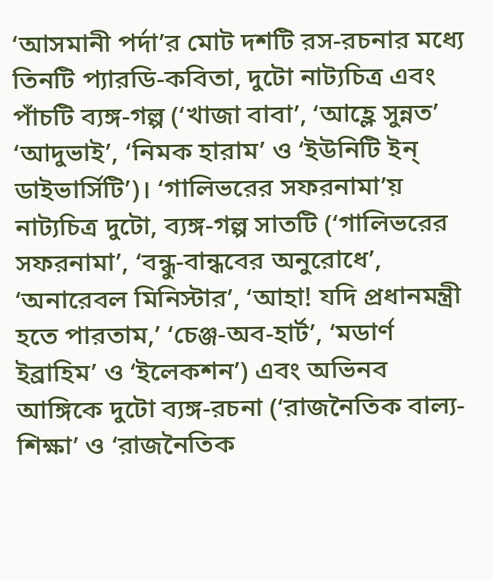‘আসমানী পর্দা’র মোট দশটি রস-রচনার মধ্যে তিনটি প্যারডি-কবিতা, দুটো নাট্যচিত্র এবং পাঁচটি ব্যঙ্গ-গল্প (‘খাজা বাবা’, ‘আহ্লে সুন্নত’ ‘আদুভাই’, ‘নিমক হারাম’ ও ‘ইউনিটি ইন্ ডাইভার্সিটি’)। ‘গালিভরের সফরনামা’য় নাট্যচিত্র দুটো, ব্যঙ্গ-গল্প সাতটি (‘গালিভরের সফরনামা’, ‘বন্ধু-বান্ধবের অনুরোধে’, ‘অনারেবল মিনিস্টার’, ‘আহা! যদি প্রধানমন্ত্রী হতে পারতাম,’ ‘চেঞ্জ-অব-হার্ট’, ‘মডার্ণ ইব্রাহিম’ ও ‘ইলেকশন’) এবং অভিনব আঙ্গিকে দুটো ব্যঙ্গ-রচনা (‘রাজনৈতিক বাল্য-শিক্ষা’ ও ‘রাজনৈতিক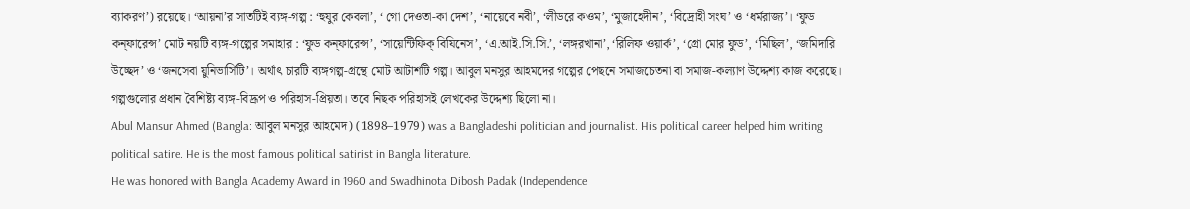ব্যাকরণ’) রয়েছে। ‘আয়না’র সাতটিই ব্যঙ্গ-গল্প : ‘হুযুর কেবলা’, ‘ গো দেওতা-কা দেশ’, ‘নায়েবে নবী’, ‘লীডরে কওম’, ‘মুজাহেদীন’, ‘বিদ্রোহী সংঘ’ ও ‘ধর্মরাজ্য’। ‘ফুড কন্ফারেন্স’ মোট নয়টি ব্যঙ্গ-গল্পের সমাহার : ‘ফুড কন্ফারেন্স’, ‘সায়েন্টিফিক্ বিযিনেস’, ‘এ.আই.সি.সি.’, ‘লঙ্গরখানা’, ‘রিলিফ ওয়ার্ক’, ‘গ্রো মোর ফুড’, ‘মিছিল’, ‘জমিদারি উচ্ছেদ’ ও ‘জনসেবা য়ুনিভার্সিটি’। অর্থাৎ চারটি ব্যঙ্গগল্প-গ্রন্থে মোট আটাশটি গল্প। আবুল মনসুর আহমদের গল্পের পেছনে সমাজচেতনা বা সমাজ-কল্যাণ উদ্দেশ্য কাজ করেছে। গল্পগুলোর প্রধান বৈশিষ্ট্য ব্যঙ্গ-বিদ্রূপ ও পরিহাস-প্রিয়তা। তবে নিছক পরিহাসই লেখকের উদ্দেশ্য ছিলো না।
Abul Mansur Ahmed (Bangla: আবুল মনসুর আহমেদ) (1898–1979) was a Bangladeshi politician and journalist. His political career helped him writing political satire. He is the most famous political satirist in Bangla literature.
He was honored with Bangla Academy Award in 1960 and Swadhinota Dibosh Padak (Independence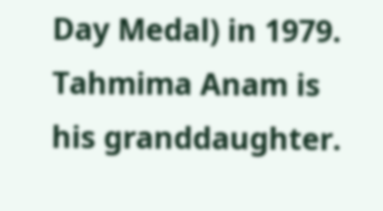Day Medal) in 1979. Tahmima Anam is his granddaughter.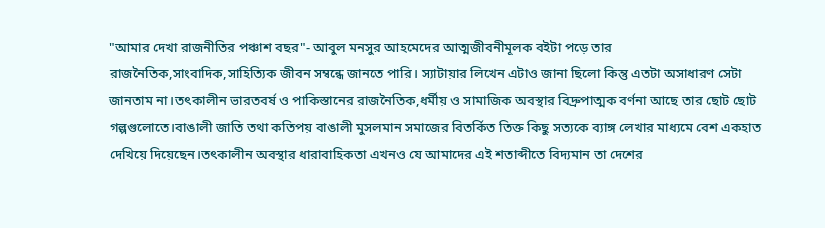"আমার দেখা রাজনীতির পঞ্চাশ বছর"- আবুল মনসুর আহমেদের আত্মজীবনীমূলক বইটা পড়ে তার রাজনৈতিক,সাংবাদিক,সাহিত্যিক জীবন সম্বন্ধে জানতে পারি। স্যাটায়ার লিখেন এটাও জানা ছিলো কিন্তু এতটা অসাধারণ সেটা জানতাম না।তৎকালীন ভারতবর্ষ ও পাকিস্তানের রাজনৈতিক,ধর্মীয় ও সামাজিক অবস্থার বিদ্রুপাত্মক বর্ণনা আছে তার ছোট ছোট গল্পগুলোতে।বাঙালী জাতি তথা কতিপয় বাঙালী মুসলমান সমাজের বিতর্কিত তিক্ত কিছু সত্যকে ব্যাঙ্গ লেখার মাধ্যমে বেশ একহাত দেখিয়ে দিয়েছেন।তৎকালীন অবস্থার ধারাবাহিকতা এখনও যে আমাদের এই শতাব্দীতে বিদ্যমান তা দেশের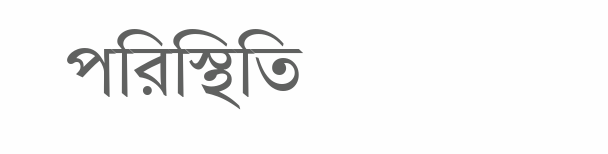পরিস্থিতি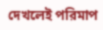দেখলেই পরিমাপ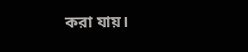করা যায়।